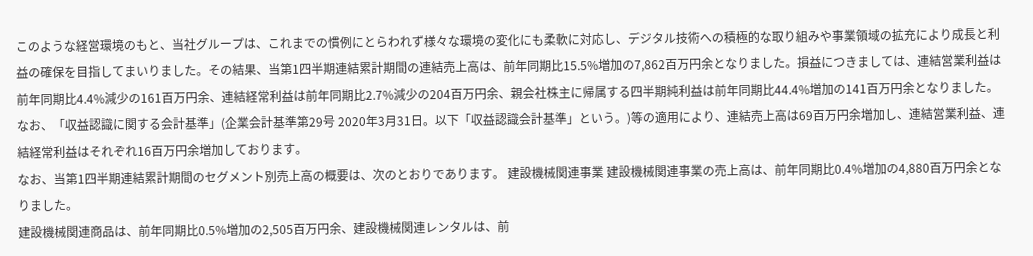このような経営環境のもと、当社グループは、これまでの慣例にとらわれず様々な環境の変化にも柔軟に対応し、デジタル技術への積極的な取り組みや事業領域の拡充により成長と利益の確保を目指してまいりました。その結果、当第1四半期連結累計期間の連結売上高は、前年同期比15.5%増加の7,862百万円余となりました。損益につきましては、連結営業利益は前年同期比4.4%減少の161百万円余、連結経常利益は前年同期比2.7%減少の204百万円余、親会社株主に帰属する四半期純利益は前年同期比44.4%増加の141百万円余となりました。なお、「収益認識に関する会計基準」(企業会計基準第29号 2020年3月31日。以下「収益認識会計基準」という。)等の適用により、連結売上高は69百万円余増加し、連結営業利益、連結経常利益はそれぞれ16百万円余増加しております。
なお、当第1四半期連結累計期間のセグメント別売上高の概要は、次のとおりであります。 建設機械関連事業 建設機械関連事業の売上高は、前年同期比0.4%増加の4,880百万円余となりました。
建設機械関連商品は、前年同期比0.5%増加の2,505百万円余、建設機械関連レンタルは、前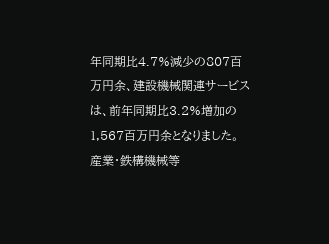年同期比4.7%減少の807百万円余、建設機械関連サービスは、前年同期比3.2%増加の1,567百万円余となりました。 産業・鉄構機械等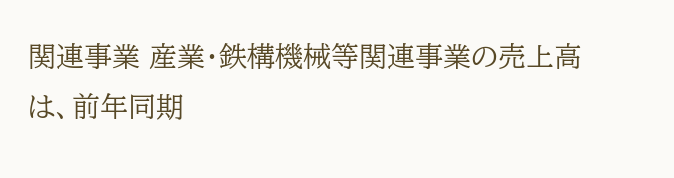関連事業 産業・鉄構機械等関連事業の売上高は、前年同期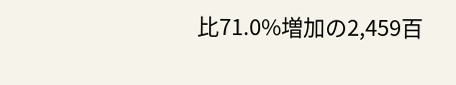比71.0%増加の2,459百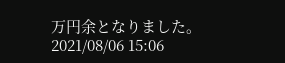万円余となりました。
2021/08/06 15:06